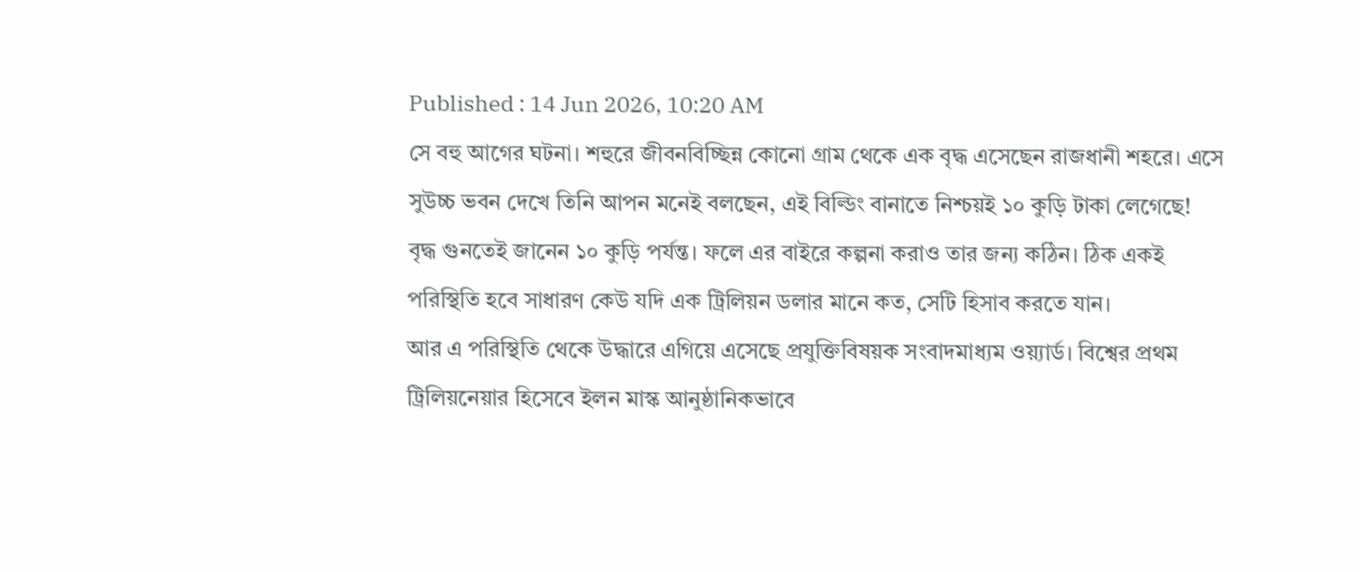Published : 14 Jun 2026, 10:20 AM
সে বহু আগের ঘটনা। শহুরে জীবনবিচ্ছিন্ন কোনো গ্রাম থেকে এক বৃদ্ধ এসেছেন রাজধানী শহরে। এসে সুউচ্চ ভবন দেখে তিনি আপন মনেই বলছেন, এই বিল্ডিং বানাতে নিশ্চয়ই ১০ কুড়ি টাকা লেগেছে!
বৃদ্ধ গুনতেই জানেন ১০ কুড়ি পর্যন্ত। ফলে এর বাইরে কল্পনা করাও তার জন্য কঠিন। ঠিক একই পরিস্থিতি হবে সাধারণ কেউ যদি এক ট্রিলিয়ন ডলার মানে কত, সেটি হিসাব করতে যান।
আর এ পরিস্থিতি থেকে উদ্ধারে এগিয়ে এসেছে প্রযুক্তিবিষয়ক সংবাদমাধ্যম ওয়্যার্ড। বিশ্বের প্রথম ট্রিলিয়নেয়ার হিসেবে ইলন মাস্ক আনুষ্ঠানিকভাবে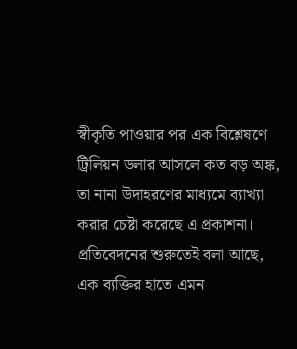স্বীকৃতি পাওয়ার পর এক বিশ্লেষণে ট্রিলিয়ন ডলার আসলে কত বড় অঙ্ক, তা নানা উদাহরণের মাধ্যমে ব্যাখ্যা করার চেষ্টা করেছে এ প্রকাশনা।
প্রতিবেদনের শুরুতেই বলা আছে, এক ব্যক্তির হাতে এমন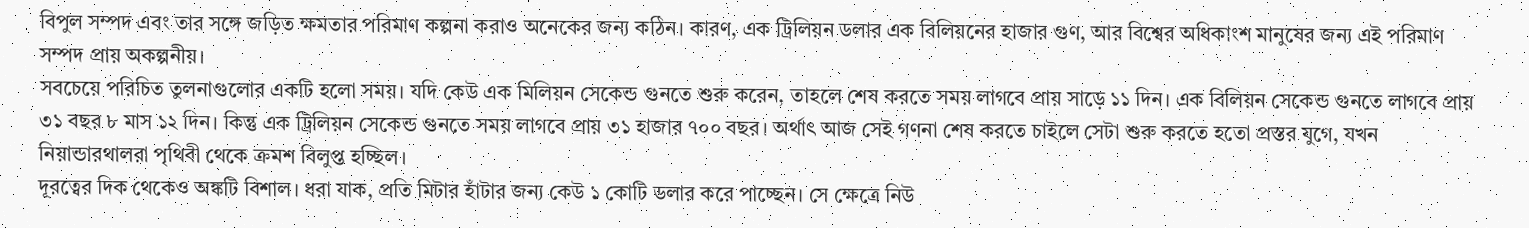বিপুল সম্পদ এবং তার সঙ্গে জড়িত ক্ষমতার পরিমাণ কল্পনা করাও অনেকের জন্য কঠিন। কারণ, এক ট্রিলিয়ন ডলার এক বিলিয়নের হাজার গুণ, আর বিশ্বের অধিকাংশ মানুষের জন্য এই পরিমাণ সম্পদ প্রায় অকল্পনীয়।
সবচেয়ে পরিচিত তুলনাগুলোর একটি হলো সময়। যদি কেউ এক মিলিয়ন সেকেন্ড গুনতে শুরু করেন, তাহলে শেষ করতে সময় লাগবে প্রায় সাড়ে ১১ দিন। এক বিলিয়ন সেকেন্ড গুনতে লাগবে প্রায় ৩১ বছর ৮ মাস ১২ দিন। কিন্তু এক ট্রিলিয়ন সেকেন্ড গুনতে সময় লাগবে প্রায় ৩১ হাজার ৭০০ বছর। অর্থাৎ আজ সেই গণনা শেষ করতে চাইলে সেটা শুরু করতে হতো প্রস্তর যুগে, যখন নিয়ান্ডারথালরা পৃথিবী থেকে ক্রমশ বিলুপ্ত হচ্ছিল।
দূরত্বের দিক থেকেও অঙ্কটি বিশাল। ধরা যাক, প্রতি মিটার হাঁটার জন্য কেউ ১ কোটি ডলার করে পাচ্ছেন। সে ক্ষেত্রে নিউ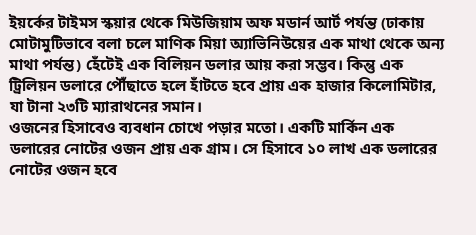ইয়র্কের টাইমস স্কয়ার থেকে মিউজিয়াম অফ মডার্ন আর্ট পর্যন্ত (ঢাকায় মোটামুটিভাবে বলা চলে মাণিক মিয়া অ্যাভিনিউয়ের এক মাথা থেকে অন্য মাথা পর্যন্ত) হেঁটেই এক বিলিয়ন ডলার আয় করা সম্ভব। কিন্তু এক ট্রিলিয়ন ডলারে পৌঁছাতে হলে হাঁটতে হবে প্রায় এক হাজার কিলোমিটার, যা টানা ২৩টি ম্যারাথনের সমান।
ওজনের হিসাবেও ব্যবধান চোখে পড়ার মতো। একটি মার্কিন এক ডলারের নোটের ওজন প্রায় এক গ্রাম। সে হিসাবে ১০ লাখ এক ডলারের নোটের ওজন হবে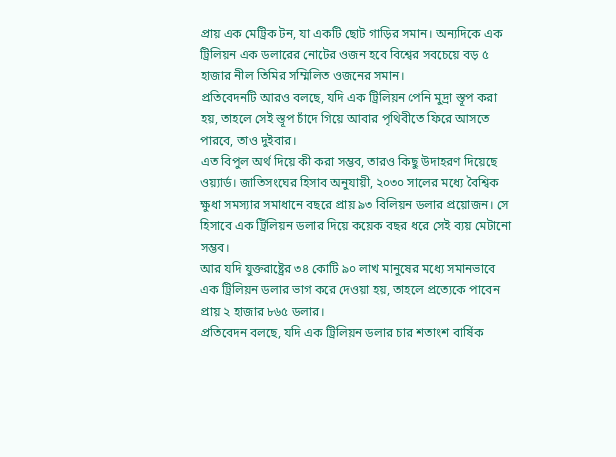প্রায় এক মেট্রিক টন, যা একটি ছোট গাড়ির সমান। অন্যদিকে এক ট্রিলিয়ন এক ডলারের নোটের ওজন হবে বিশ্বের সবচেয়ে বড় ৫ হাজার নীল তিমির সম্মিলিত ওজনের সমান।
প্রতিবেদনটি আরও বলছে, যদি এক ট্রিলিয়ন পেনি মুদ্রা স্তূপ করা হয়, তাহলে সেই স্তূপ চাঁদে গিয়ে আবার পৃথিবীতে ফিরে আসতে পারবে, তাও দুইবার।
এত বিপুল অর্থ দিয়ে কী করা সম্ভব, তারও কিছু উদাহরণ দিয়েছে ওয়্যার্ড। জাতিসংঘের হিসাব অনুযায়ী, ২০৩০ সালের মধ্যে বৈশ্বিক ক্ষুধা সমস্যার সমাধানে বছরে প্রায় ৯৩ বিলিয়ন ডলার প্রয়োজন। সে হিসাবে এক ট্রিলিয়ন ডলার দিয়ে কয়েক বছর ধরে সেই ব্যয় মেটানো সম্ভব।
আর যদি যুক্তরাষ্ট্রের ৩৪ কোটি ৯০ লাখ মানুষের মধ্যে সমানভাবে এক ট্রিলিয়ন ডলার ভাগ করে দেওয়া হয়, তাহলে প্রত্যেকে পাবেন প্রায় ২ হাজার ৮৬৫ ডলার।
প্রতিবেদন বলছে, যদি এক ট্রিলিয়ন ডলার চার শতাংশ বার্ষিক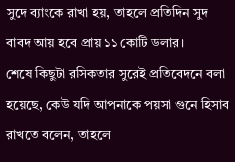সুদে ব্যাংকে রাখা হয়, তাহলে প্রতিদিন সুদ বাবদ আয় হবে প্রায় ১১ কোটি ডলার।
শেষে কিছুটা রসিকতার সুরেই প্রতিবেদনে বলা হয়েছে, কেউ যদি আপনাকে পয়সা গুনে হিসাব রাখতে বলেন, তাহলে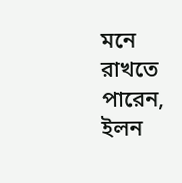মনে রাখতে পারেন, ইলন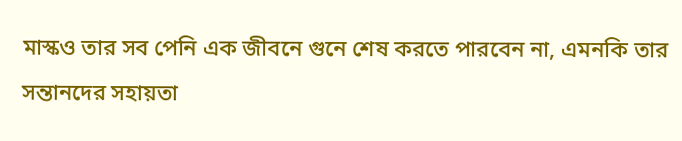মাস্কও তার সব পেনি এক জীবনে গুনে শেষ করতে পারবেন না, এমনকি তার সন্তানদের সহায়তা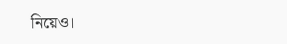নিয়েও।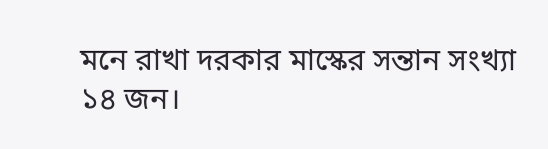মনে রাখা দরকার মাস্কের সন্তান সংখ্যা ১৪ জন।